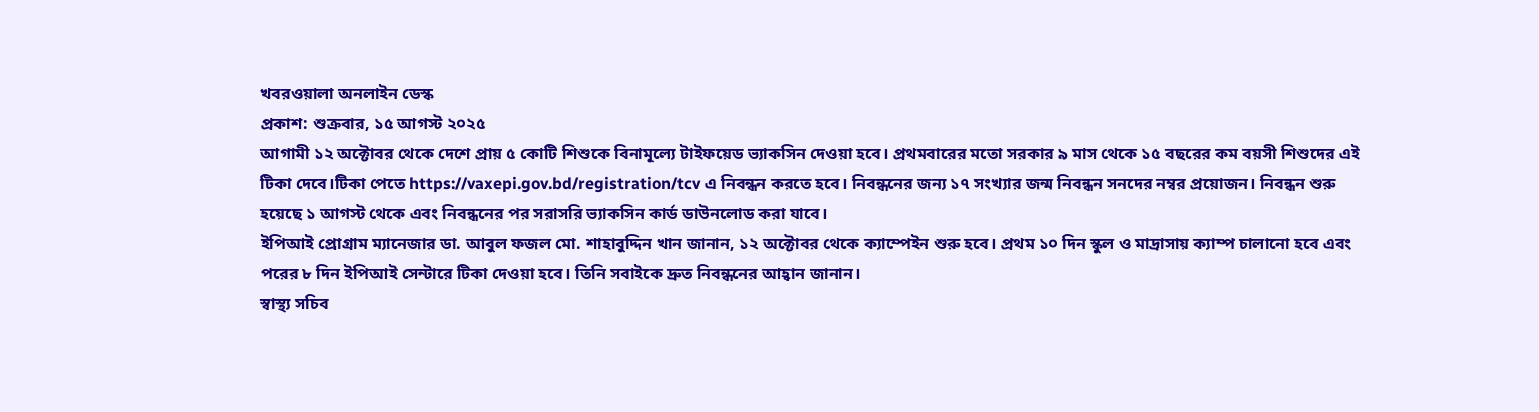খবরওয়ালা অনলাইন ডেস্ক
প্রকাশ: শুক্রবার, ১৫ আগস্ট ২০২৫
আগামী ১২ অক্টোবর থেকে দেশে প্রায় ৫ কোটি শিশুকে বিনামূল্যে টাইফয়েড ভ্যাকসিন দেওয়া হবে। প্রথমবারের মতো সরকার ৯ মাস থেকে ১৫ বছরের কম বয়সী শিশুদের এই টিকা দেবে।টিকা পেতে https://vaxepi.gov.bd/registration/tcv এ নিবন্ধন করতে হবে। নিবন্ধনের জন্য ১৭ সংখ্যার জন্ম নিবন্ধন সনদের নম্বর প্রয়োজন। নিবন্ধন শুরু হয়েছে ১ আগস্ট থেকে এবং নিবন্ধনের পর সরাসরি ভ্যাকসিন কার্ড ডাউনলোড করা যাবে।
ইপিআই প্রোগ্রাম ম্যানেজার ডা. আবুল ফজল মো. শাহাবুদ্দিন খান জানান, ১২ অক্টোবর থেকে ক্যাম্পেইন শুরু হবে। প্রথম ১০ দিন স্কুল ও মাদ্রাসায় ক্যাম্প চালানো হবে এবং পরের ৮ দিন ইপিআই সেন্টারে টিকা দেওয়া হবে। তিনি সবাইকে দ্রুত নিবন্ধনের আহ্বান জানান।
স্বাস্থ্য সচিব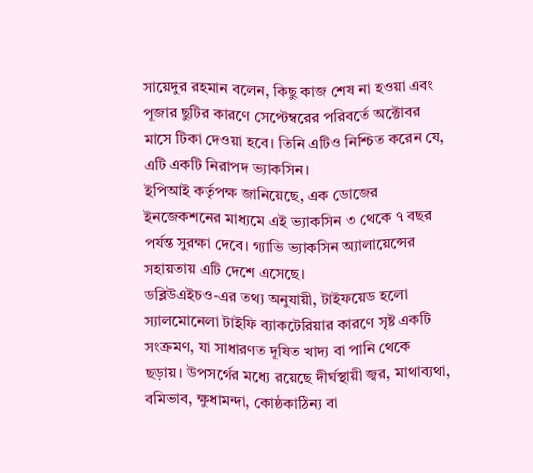সায়েদুর রহমান বলেন, কিছু কাজ শেষ না হওয়া এবং পূজার ছুটির কারণে সেপ্টেম্বরের পরিবর্তে অক্টোবর মাসে টিকা দেওয়া হবে। তিনি এটিও নিশ্চিত করেন যে, এটি একটি নিরাপদ ভ্যাকসিন।
ইপিআই কর্তৃপক্ষ জানিয়েছে, এক ডোজের ইনজেকশনের মাধ্যমে এই ভ্যাকসিন ৩ থেকে ৭ বছর পর্যন্ত সুরক্ষা দেবে। গ্যাভি ভ্যাকসিন অ্যালায়েন্সের সহায়তায় এটি দেশে এসেছে।
ডব্লিউএইচও-এর তথ্য অনুযায়ী, টাইফয়েড হলো স্যালমোনেলা টাইফি ব্যাকটেরিয়ার কারণে সৃষ্ট একটি সংক্রমণ, যা সাধারণত দূষিত খাদ্য বা পানি থেকে ছড়ায়। উপসর্গের মধ্যে রয়েছে দীর্ঘস্থায়ী জ্বর, মাথাব্যথা, বমিভাব, ক্ষুধামন্দা, কোষ্ঠকাঠিন্য বা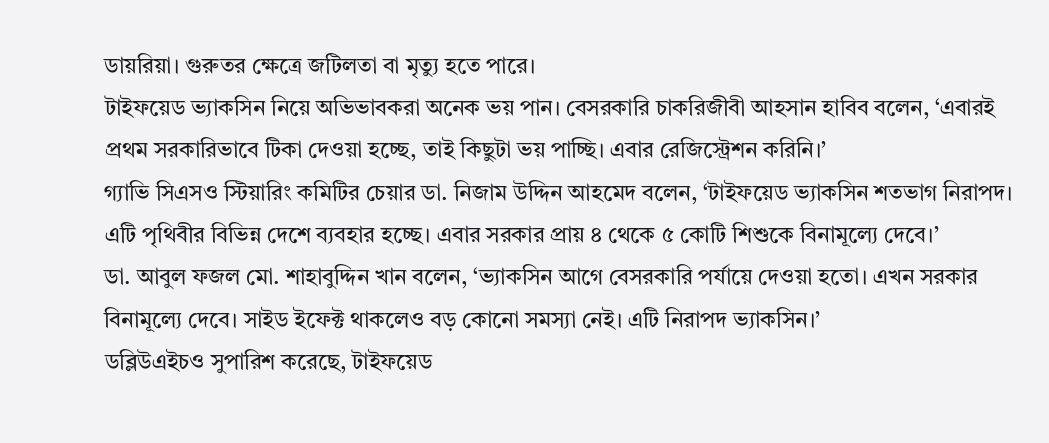ডায়রিয়া। গুরুতর ক্ষেত্রে জটিলতা বা মৃত্যু হতে পারে।
টাইফয়েড ভ্যাকসিন নিয়ে অভিভাবকরা অনেক ভয় পান। বেসরকারি চাকরিজীবী আহসান হাবিব বলেন, ‘এবারই প্রথম সরকারিভাবে টিকা দেওয়া হচ্ছে, তাই কিছুটা ভয় পাচ্ছি। এবার রেজিস্ট্রেশন করিনি।’
গ্যাভি সিএসও স্টিয়ারিং কমিটির চেয়ার ডা. নিজাম উদ্দিন আহমেদ বলেন, ‘টাইফয়েড ভ্যাকসিন শতভাগ নিরাপদ। এটি পৃথিবীর বিভিন্ন দেশে ব্যবহার হচ্ছে। এবার সরকার প্রায় ৪ থেকে ৫ কোটি শিশুকে বিনামূল্যে দেবে।’
ডা. আবুল ফজল মো. শাহাবুদ্দিন খান বলেন, ‘ভ্যাকসিন আগে বেসরকারি পর্যায়ে দেওয়া হতো। এখন সরকার বিনামূল্যে দেবে। সাইড ইফেক্ট থাকলেও বড় কোনো সমস্যা নেই। এটি নিরাপদ ভ্যাকসিন।’
ডব্লিউএইচও সুপারিশ করেছে, টাইফয়েড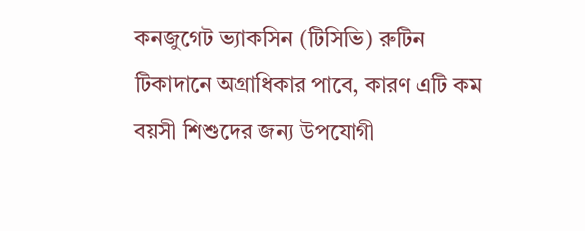কনজুগেট ভ্যাকসিন (টিসিভি) রুটিন টিকাদানে অগ্রাধিকার পাবে, কারণ এটি কম বয়সী শিশুদের জন্য উপযোগী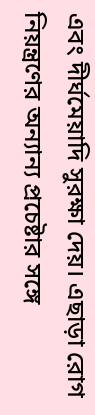এবং দীর্ঘমেয়াদি সুরক্ষা দেয়। এছাড়া রোগ নিয়ন্ত্রণের অন্যান্য প্রচেষ্টার সঙ্গে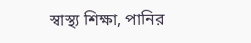স্বাস্থ্য শিক্ষা, পানির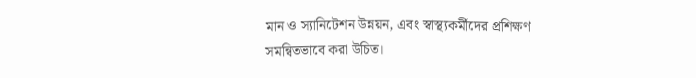মান ও স্যানিটেশন উন্নয়ন, এবং স্বাস্থ্যকর্মীদের প্রশিক্ষণ সমন্বিতভাবে করা উচিত।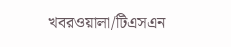খবরওয়ালা/টিএসএন